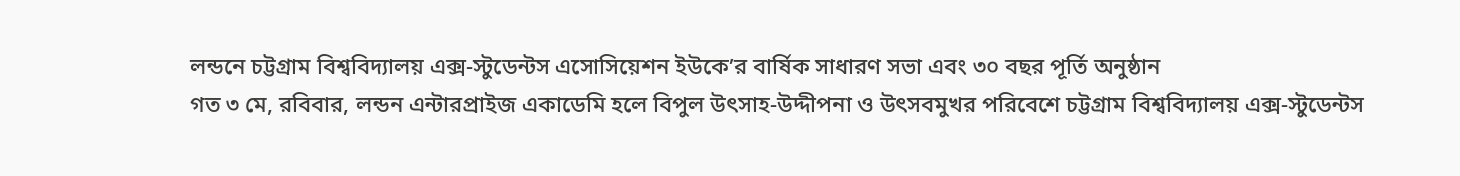লন্ডনে চট্টগ্রাম বিশ্ববিদ্যালয় এক্স-স্টুডেন্টস এসোসিয়েশন ইউকে’র বার্ষিক সাধারণ সভা এবং ৩০ বছর পূর্তি অনুষ্ঠান
গত ৩ মে, রবিবার, লন্ডন এন্টারপ্রাইজ একাডেমি হলে বিপুল উৎসাহ-উদ্দীপনা ও উৎসবমুখর পরিবেশে চট্টগ্রাম বিশ্ববিদ্যালয় এক্স-স্টুডেন্টস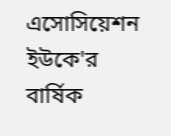এসোসিয়েশন ইউকে'র বার্ষিক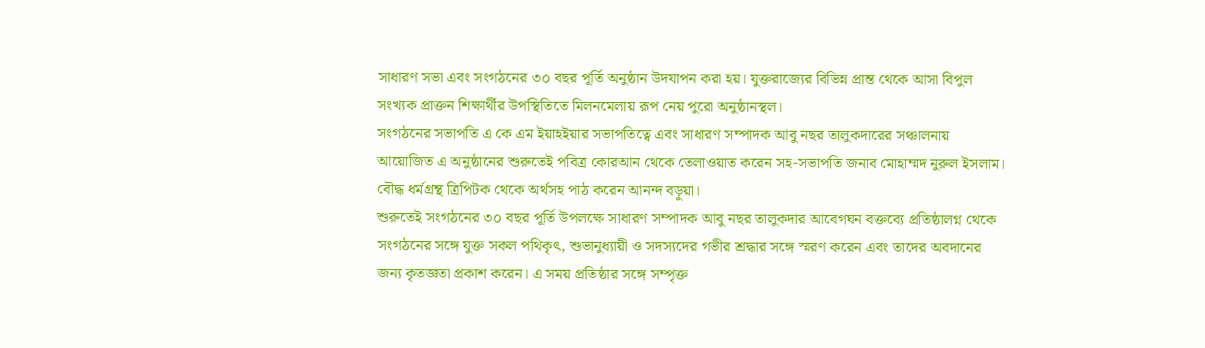সাধারণ সভা এবং সংগঠনের ৩০ বছর পূর্তি অনুষ্ঠান উদযাপন করা হয়। যুক্তরাজ্যের বিভিন্ন প্রান্ত থেকে আসা বিপুল সংখ্যক প্রাক্তন শিক্ষার্থীর উপস্থিতিতে মিলনমেলায় রূপ নেয় পুরো অনুষ্ঠানস্থল।
সংগঠনের সভাপতি এ কে এম ইয়াহইয়ার সভাপতিত্বে এবং সাধারণ সম্পাদক আবু নছর তালুকদারের সঞ্চালনায় আয়োজিত এ অনুষ্ঠানের শুরুতেই পবিত্র কোরআন থেকে তেলাওয়াত করেন সহ-সভাপতি জনাব মোহাম্মদ নুরুল ইসলাম। বৌদ্ধ ধর্মগ্রন্থ ত্রিপিটক থেকে অর্থসহ পাঠ করেন আনন্দ বড়ুয়া।
শুরুতেই সংগঠনের ৩০ বছর পূর্তি উপলক্ষে সাধারণ সম্পাদক আবু নছর তালুকদার আবেগঘন বক্তব্যে প্রতিষ্ঠালগ্ন থেকে সংগঠনের সঙ্গে যুক্ত সকল পথিকৃৎ, শুভানুধ্যায়ী ও সদস্যদের গভীর শ্রদ্ধার সঙ্গে স্মরণ করেন এবং তাদের অবদানের জন্য কৃতজ্ঞতা প্রকাশ করেন। এ সময় প্রতিষ্ঠার সঙ্গে সম্পৃক্ত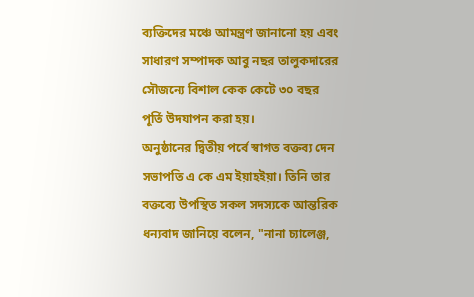ব্যক্তিদের মঞ্চে আমন্ত্রণ জানানো হয় এবং সাধারণ সম্পাদক আবু নছর তালুকদারের সৌজন্যে বিশাল কেক কেটে ৩০ বছর পূর্তি উদযাপন করা হয়।
অনুষ্ঠানের দ্বিতীয় পর্বে স্বাগত বক্তব্য দেন সভাপতি এ কে এম ইয়াহইয়া। তিনি তার বক্তব্যে উপস্থিত সকল সদস্যকে আন্তরিক ধন্যবাদ জানিয়ে বলেন, "নানা চ্যালেঞ্জ,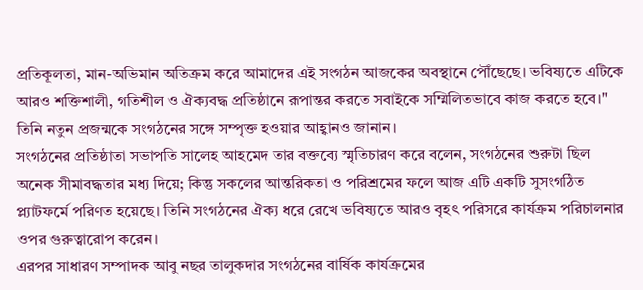প্রতিকূলতা, মান-অভিমান অতিক্রম করে আমাদের এই সংগঠন আজকের অবস্থানে পৌঁছেছে। ভবিষ্যতে এটিকে আরও শক্তিশালী, গতিশীল ও ঐক্যবদ্ধ প্রতিষ্ঠানে রূপান্তর করতে সবাইকে সম্মিলিতভাবে কাজ করতে হবে।" তিনি নতুন প্রজন্মকে সংগঠনের সঙ্গে সম্পৃক্ত হওয়ার আহ্বানও জানান।
সংগঠনের প্রতিষ্ঠাতা সভাপতি সালেহ আহমেদ তার বক্তব্যে স্মৃতিচারণ করে বলেন, সংগঠনের শুরুটা ছিল অনেক সীমাবদ্ধতার মধ্য দিয়ে; কিন্তু সকলের আন্তরিকতা ও পরিশ্রমের ফলে আজ এটি একটি সুসংগঠিত প্ল্যাটফর্মে পরিণত হয়েছে। তিনি সংগঠনের ঐক্য ধরে রেখে ভবিষ্যতে আরও বৃহৎ পরিসরে কার্যক্রম পরিচালনার ওপর গুরুত্বারোপ করেন।
এরপর সাধারণ সম্পাদক আবু নছর তালুকদার সংগঠনের বার্ষিক কার্যক্রমের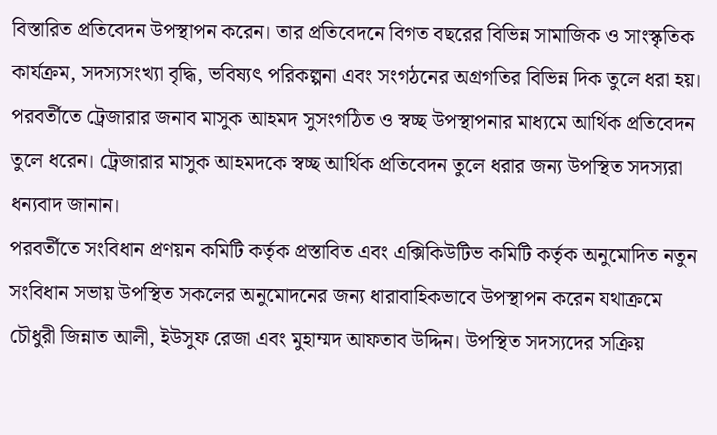বিস্তারিত প্রতিবেদন উপস্থাপন করেন। তার প্রতিবেদনে বিগত বছরের বিভিন্ন সামাজিক ও সাংস্কৃতিক কার্যক্রম, সদস্যসংখ্যা বৃদ্ধি, ভবিষ্যৎ পরিকল্পনা এবং সংগঠনের অগ্রগতির বিভিন্ন দিক তুলে ধরা হয়। পরবর্তীতে ট্রেজারার জনাব মাসুক আহমদ সুসংগঠিত ও স্বচ্ছ উপস্থাপনার মাধ্যমে আর্থিক প্রতিবেদন তুলে ধরেন। ট্রেজারার মাসুক আহমদকে স্বচ্ছ আর্থিক প্রতিবেদন তুলে ধরার জন্য উপস্থিত সদস্যরা ধন্যবাদ জানান।
পরবর্তীতে সংবিধান প্রণয়ন কমিটি কর্তৃক প্রস্তাবিত এবং এক্সিকিউটিভ কমিটি কর্তৃক অনুমোদিত নতুন সংবিধান সভায় উপস্থিত সকলের অনুমোদনের জন্য ধারাবাহিকভাবে উপস্থাপন করেন যথাক্রমে চৌধুরী জিন্নাত আলী, ইউসুফ রেজা এবং মুহাম্মদ আফতাব উদ্দিন। উপস্থিত সদস্যদের সক্রিয়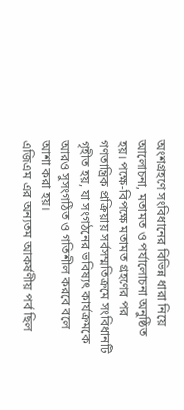অংশগ্রহণে সংবিধানের বিভিন্ন ধারা নিয়ে আলোচনা, মতামত ও পর্যালোচনা অনুষ্ঠিত হয়। পক্ষে-বিপক্ষে মতামত গ্রহণের পর গণতান্ত্রিক প্রক্রিয়ায় সর্বসম্মতিক্রমে সংবিধানটি গৃহীত হয়, যা সংগঠনের ভবিষ্যৎ কার্যক্রমকে আরও সুসংগঠিত ও গতিশীল করবে বলে আশা করা হয়।
এজিএম এর অন্যতম আকর্ষণীয় পর্ব ছিল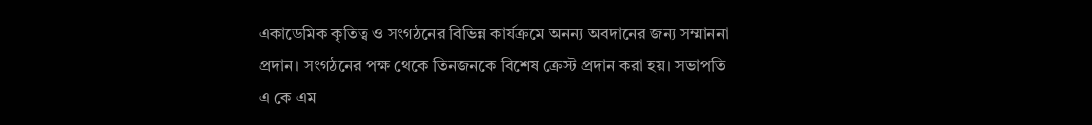একাডেমিক কৃতিত্ব ও সংগঠনের বিভিন্ন কার্যক্রমে অনন্য অবদানের জন্য সম্মাননা প্রদান। সংগঠনের পক্ষ থেকে তিনজনকে বিশেষ ক্রেস্ট প্রদান করা হয়। সভাপতি এ কে এম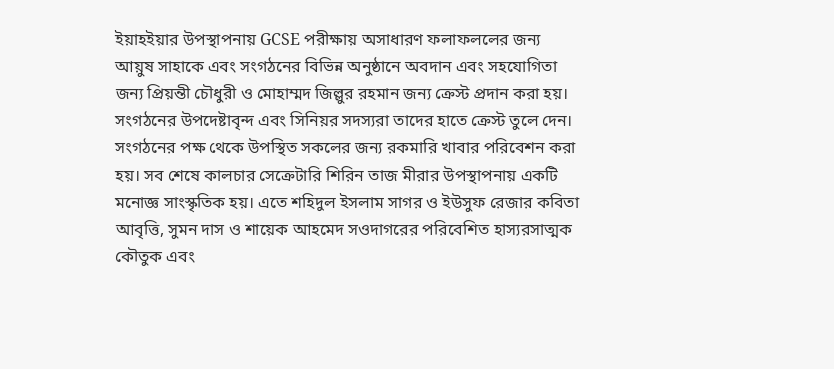ইয়াহইয়ার উপস্থাপনায় GCSE পরীক্ষায় অসাধারণ ফলাফললের জন্য আয়ুষ সাহাকে এবং সংগঠনের বিভিন্ন অনুষ্ঠানে অবদান এবং সহযোগিতা জন্য প্রিয়ন্তী চৌধুরী ও মোহাম্মদ জিল্লুর রহমান জন্য ক্রেস্ট প্রদান করা হয়। সংগঠনের উপদেষ্টাবৃন্দ এবং সিনিয়র সদস্যরা তাদের হাতে ক্রেস্ট তুলে দেন।
সংগঠনের পক্ষ থেকে উপস্থিত সকলের জন্য রকমারি খাবার পরিবেশন করা হয়। সব শেষে কালচার সেক্রেটারি শিরিন তাজ মীরার উপস্থাপনায় একটি মনোজ্ঞ সাংস্কৃতিক হয়। এতে শহিদুল ইসলাম সাগর ও ইউসুফ রেজার কবিতা আবৃত্তি, সুমন দাস ও শায়েক আহমেদ সওদাগরের পরিবেশিত হাস্যরসাত্মক কৌতুক এবং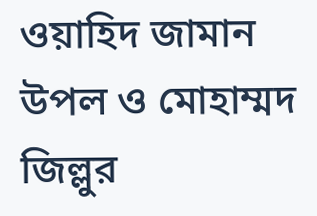ওয়াহিদ জামান উপল ও মোহাম্মদ জিল্লুর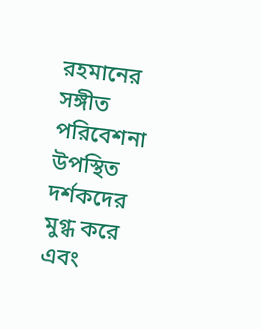রহমানের সঙ্গীত পরিবেশনা উপস্থিত দর্শকদের মুগ্ধ করে এবং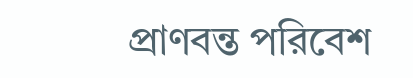প্রাণবন্ত পরিবেশ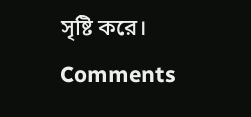সৃষ্টি করে।
Comments